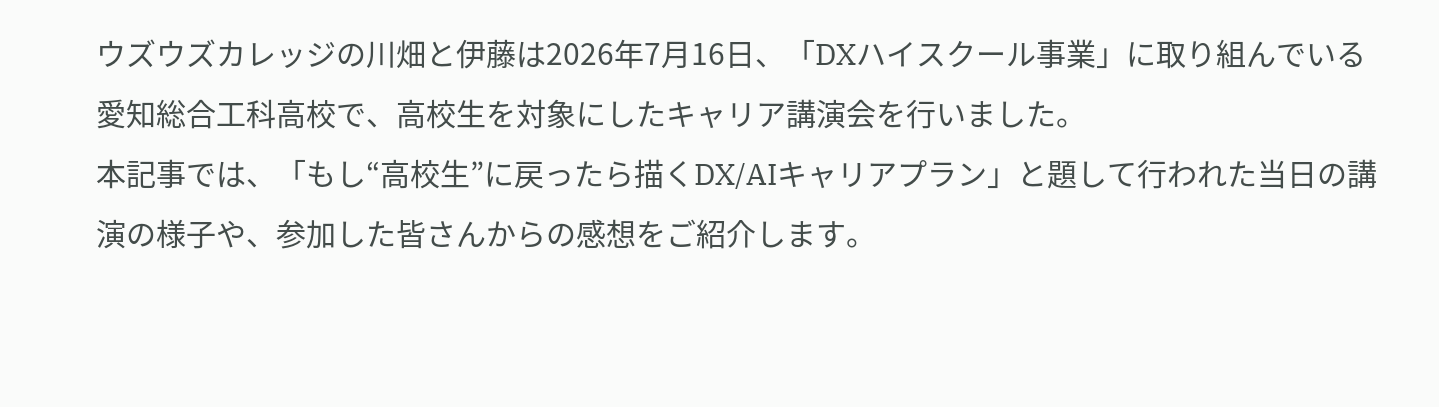ウズウズカレッジの川畑と伊藤は2026年7月16日、「DXハイスクール事業」に取り組んでいる愛知総合工科高校で、高校生を対象にしたキャリア講演会を行いました。
本記事では、「もし“高校生”に戻ったら描くDX/AIキャリアプラン」と題して行われた当日の講演の様子や、参加した皆さんからの感想をご紹介します。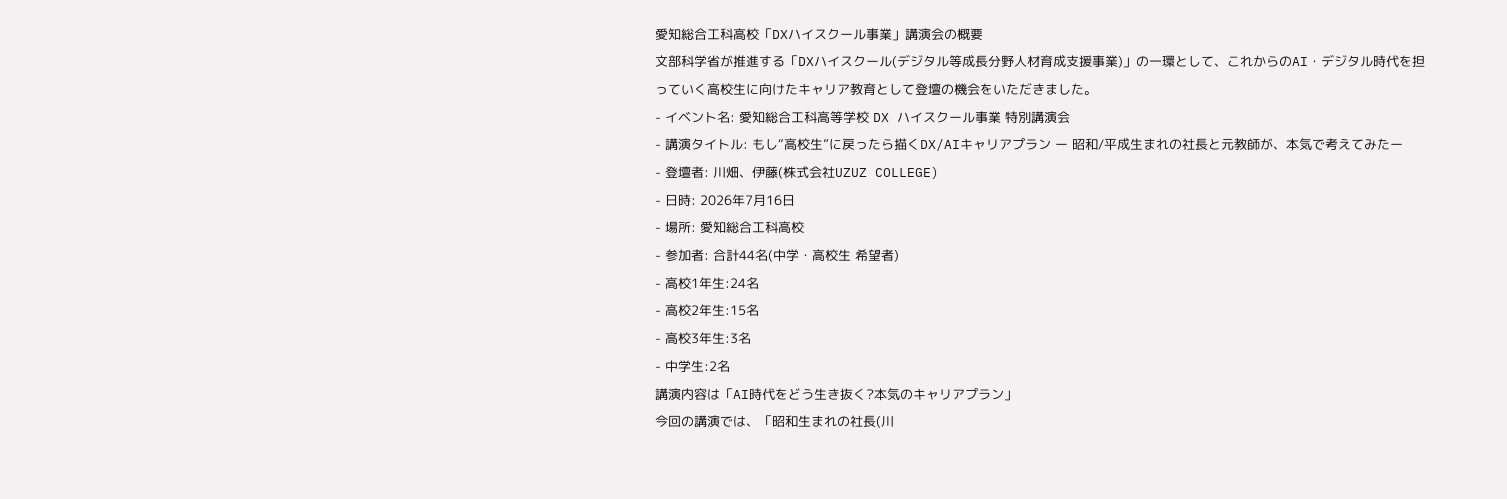愛知総合工科高校「DXハイスクール事業」講演会の概要
文部科学省が推進する「DXハイスクール(デジタル等成長分野人材育成支援事業)」の一環として、これからのAI・デジタル時代を担っていく高校生に向けたキャリア教育として登壇の機会をいただきました。
- イベント名: 愛知総合工科高等学校 DX ハイスクール事業 特別講演会
- 講演タイトル: もし“高校生”に戻ったら描くDX/AIキャリアプラン ー 昭和/平成生まれの社長と元教師が、本気で考えてみたー
- 登壇者: 川畑、伊藤(株式会社UZUZ COLLEGE)
- 日時: 2026年7月16日
- 場所: 愛知総合工科高校
- 参加者: 合計44名(中学・高校生 希望者)
- 高校1年生:24名
- 高校2年生:15名
- 高校3年生:3名
- 中学生:2名
講演内容は「AI時代をどう生き抜く?本気のキャリアプラン」
今回の講演では、「昭和生まれの社長(川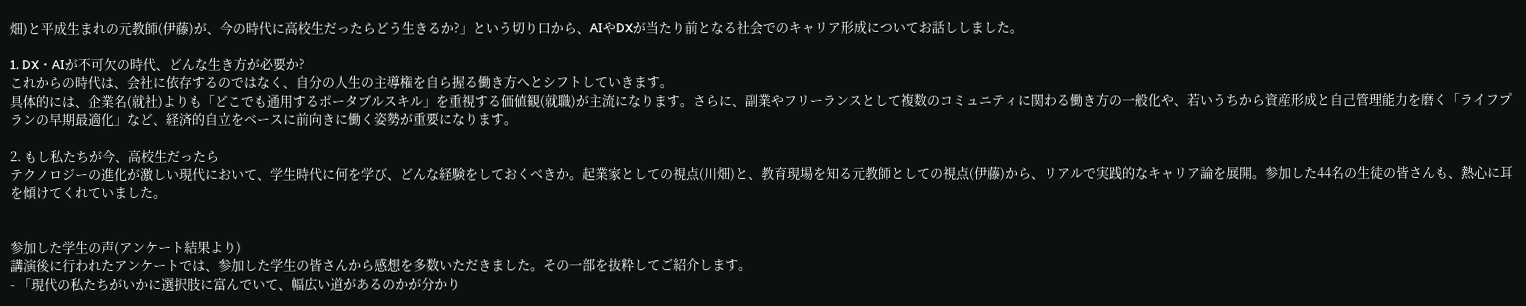畑)と平成生まれの元教師(伊藤)が、今の時代に高校生だったらどう生きるか?」という切り口から、AIやDXが当たり前となる社会でのキャリア形成についてお話ししました。

1. DX・AIが不可欠の時代、どんな生き方が必要か?
これからの時代は、会社に依存するのではなく、自分の人生の主導権を自ら握る働き方へとシフトしていきます。
具体的には、企業名(就社)よりも「どこでも通用するポータブルスキル」を重視する価値観(就職)が主流になります。さらに、副業やフリーランスとして複数のコミュニティに関わる働き方の一般化や、若いうちから資産形成と自己管理能力を磨く「ライフプランの早期最適化」など、経済的自立をベースに前向きに働く姿勢が重要になります。

2. もし私たちが今、高校生だったら
テクノロジーの進化が激しい現代において、学生時代に何を学び、どんな経験をしておくべきか。起業家としての視点(川畑)と、教育現場を知る元教師としての視点(伊藤)から、リアルで実践的なキャリア論を展開。参加した44名の生徒の皆さんも、熱心に耳を傾けてくれていました。


参加した学生の声(アンケート結果より)
講演後に行われたアンケートでは、参加した学生の皆さんから感想を多数いただきました。その一部を抜粋してご紹介します。
- 「現代の私たちがいかに選択肢に富んでいて、幅広い道があるのかが分かり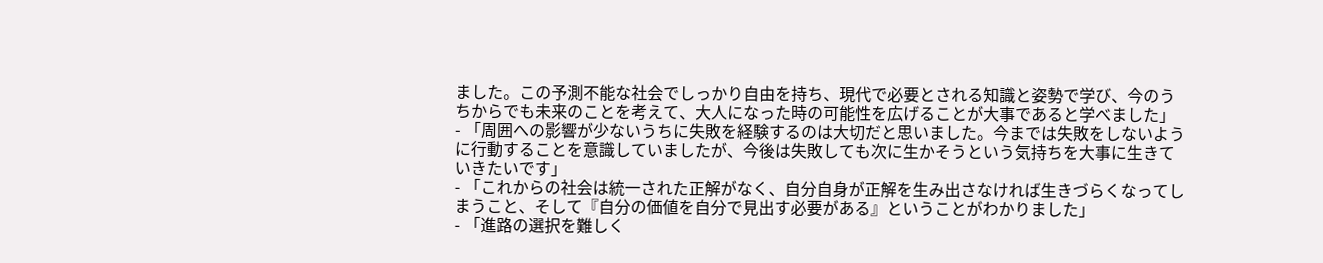ました。この予測不能な社会でしっかり自由を持ち、現代で必要とされる知識と姿勢で学び、今のうちからでも未来のことを考えて、大人になった時の可能性を広げることが大事であると学べました」
- 「周囲への影響が少ないうちに失敗を経験するのは大切だと思いました。今までは失敗をしないように行動することを意識していましたが、今後は失敗しても次に生かそうという気持ちを大事に生きていきたいです」
- 「これからの社会は統一された正解がなく、自分自身が正解を生み出さなければ生きづらくなってしまうこと、そして『自分の価値を自分で見出す必要がある』ということがわかりました」
- 「進路の選択を難しく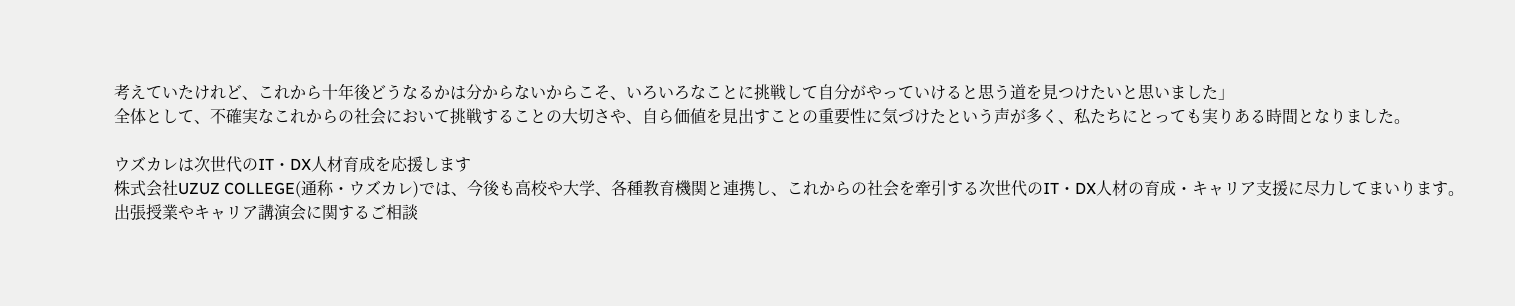考えていたけれど、これから十年後どうなるかは分からないからこそ、いろいろなことに挑戦して自分がやっていけると思う道を見つけたいと思いました」
全体として、不確実なこれからの社会において挑戦することの大切さや、自ら価値を見出すことの重要性に気づけたという声が多く、私たちにとっても実りある時間となりました。

ウズカレは次世代のIT・DX人材育成を応援します
株式会社UZUZ COLLEGE(通称・ウズカレ)では、今後も高校や大学、各種教育機関と連携し、これからの社会を牽引する次世代のIT・DX人材の育成・キャリア支援に尽力してまいります。
出張授業やキャリア講演会に関するご相談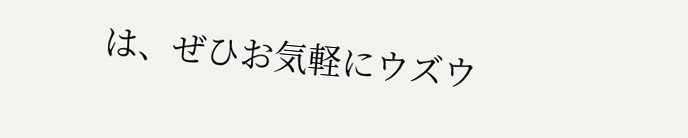は、ぜひお気軽にウズウ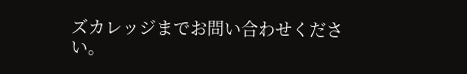ズカレッジまでお問い合わせください。